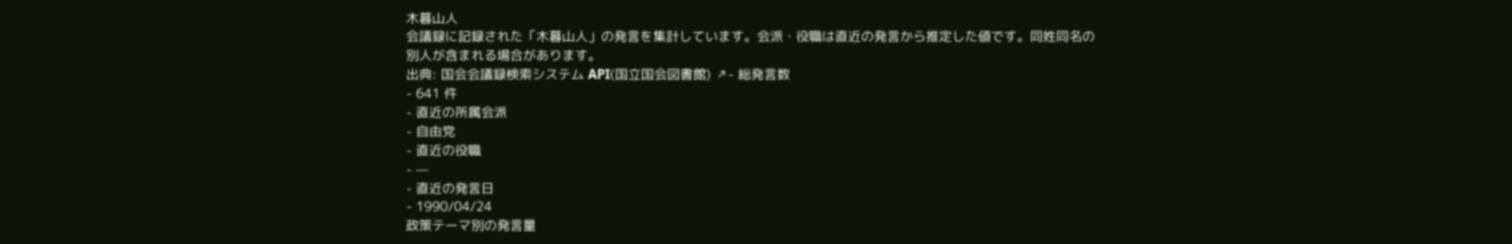木暮山人
会議録に記録された「木暮山人」の発言を集計しています。会派・役職は直近の発言から推定した値です。同姓同名の別人が含まれる場合があります。
出典: 国会会議録検索システム API(国立国会図書館) ↗- 総発言数
- 641 件
- 直近の所属会派
- 自由党
- 直近の役職
- —
- 直近の発言日
- 1990/04/24
政策テーマ別の発言量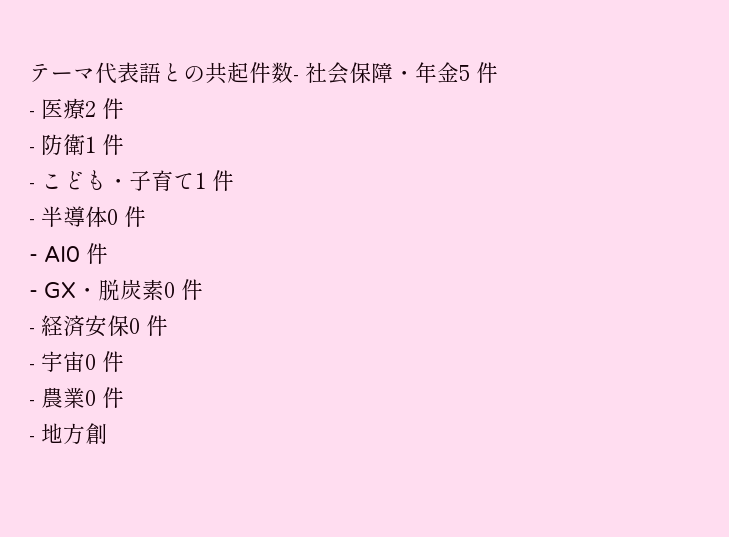テーマ代表語との共起件数- 社会保障・年金5 件
- 医療2 件
- 防衛1 件
- こども・子育て1 件
- 半導体0 件
- AI0 件
- GX・脱炭素0 件
- 経済安保0 件
- 宇宙0 件
- 農業0 件
- 地方創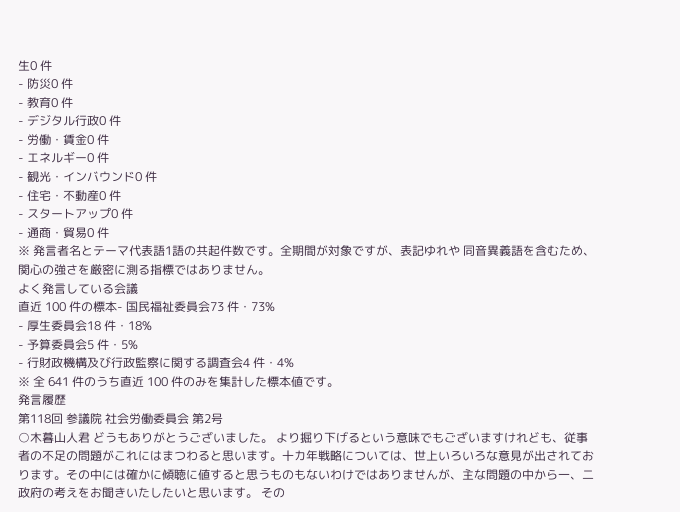生0 件
- 防災0 件
- 教育0 件
- デジタル行政0 件
- 労働・賃金0 件
- エネルギー0 件
- 観光・インバウンド0 件
- 住宅・不動産0 件
- スタートアップ0 件
- 通商・貿易0 件
※ 発言者名とテーマ代表語1語の共起件数です。全期間が対象ですが、表記ゆれや 同音異義語を含むため、関心の強さを厳密に測る指標ではありません。
よく発言している会議
直近 100 件の標本- 国民福祉委員会73 件・73%
- 厚生委員会18 件・18%
- 予算委員会5 件・5%
- 行財政機構及び行政監察に関する調査会4 件・4%
※ 全 641 件のうち直近 100 件のみを集計した標本値です。
発言履歴
第118回 参議院 社会労働委員会 第2号
○木暮山人君 どうもありがとうございました。 より掘り下げるという意味でもございますけれども、従事者の不足の問題がこれにはまつわると思います。十カ年戦略については、世上いろいろな意見が出されております。その中には確かに傾聴に値すると思うものもないわけではありませんが、主な問題の中から一、二政府の考えをお聞きいたしたいと思います。 その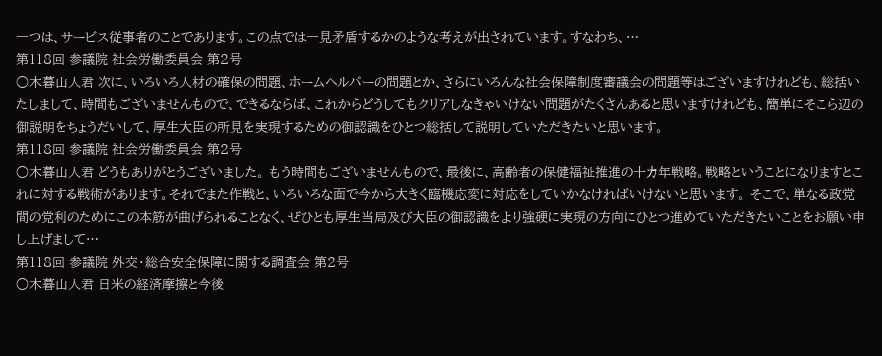一つは、サービス従事者のことであります。この点では一見矛盾するかのような考えが出されています。すなわち、…
第118回 参議院 社会労働委員会 第2号
○木暮山人君 次に、いろいろ人材の確保の問題、ホームヘルパーの問題とか、さらにいろんな社会保障制度審議会の問題等はございますけれども、総括いたしまして、時間もございませんもので、できるならば、これからどうしてもクリアしなきゃいけない問題がたくさんあると思いますけれども、簡単にそこら辺の御説明をちょうだいして、厚生大臣の所見を実現するための御認識をひとつ総括して説明していただきたいと思います。
第118回 参議院 社会労働委員会 第2号
○木暮山人君 どうもありがとうございました。 もう時間もございませんもので、最後に、高齢者の保健福祉推進の十カ年戦略。戦略ということになりますとこれに対する戦術があります。それでまた作戦と、いろいろな面で今から大きく臨機応変に対応をしていかなければいけないと思います。 そこで、単なる政党間の党利のためにこの本筋が曲げられることなく、ぜひとも厚生当局及び大臣の御認識をより強硬に実現の方向にひとつ進めていただきたいことをお願い申し上げまして…
第118回 参議院 外交・総合安全保障に関する調査会 第2号
○木暮山人君 日米の経済摩擦と今後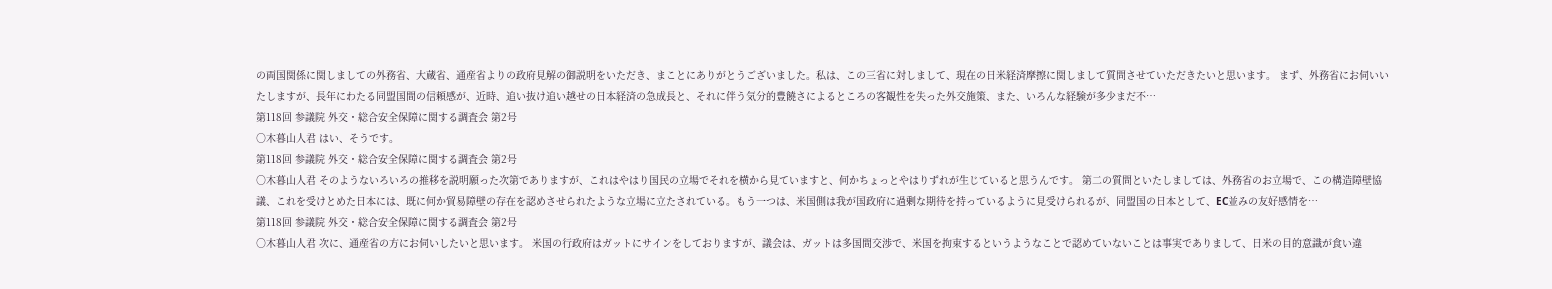の両国関係に関しましての外務省、大蔵省、通産省よりの政府見解の御説明をいただき、まことにありがとうございました。私は、この三省に対しまして、現在の日米経済摩擦に関しまして質問させていただきたいと思います。 まず、外務省にお伺いいたしますが、長年にわたる同盟国間の信頼感が、近時、追い抜け追い越せの日本経済の急成長と、それに伴う気分的豊饒さによるところの客観性を失った外交施策、また、いろんな経験が多少まだ不…
第118回 参議院 外交・総合安全保障に関する調査会 第2号
○木暮山人君 はい、そうです。
第118回 参議院 外交・総合安全保障に関する調査会 第2号
○木暮山人君 そのようないろいろの推移を説明願った次第でありますが、これはやはり国民の立場でそれを横から見ていますと、何かちょっとやはりずれが生じていると思うんです。 第二の質問といたしましては、外務省のお立場で、この構造障壁協議、これを受けとめた日本には、既に何か貿易障壁の存在を認めさせられたような立場に立たされている。もう一つは、米国側は我が国政府に過剰な期待を持っているように見受けられるが、同盟国の日本として、EC並みの友好感情を…
第118回 参議院 外交・総合安全保障に関する調査会 第2号
○木暮山人君 次に、通産省の方にお伺いしたいと思います。 米国の行政府はガットにサインをしておりますが、議会は、ガットは多国間交渉で、米国を拘束するというようなことで認めていないことは事実でありまして、日米の目的意識が食い違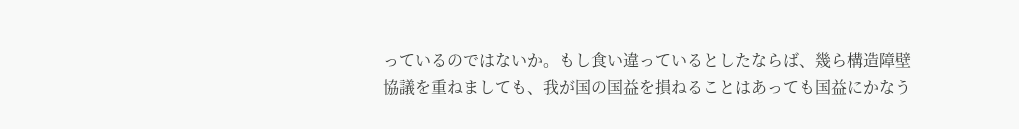っているのではないか。もし食い違っているとしたならば、幾ら構造障壁協議を重ねましても、我が国の国益を損ねることはあっても国益にかなう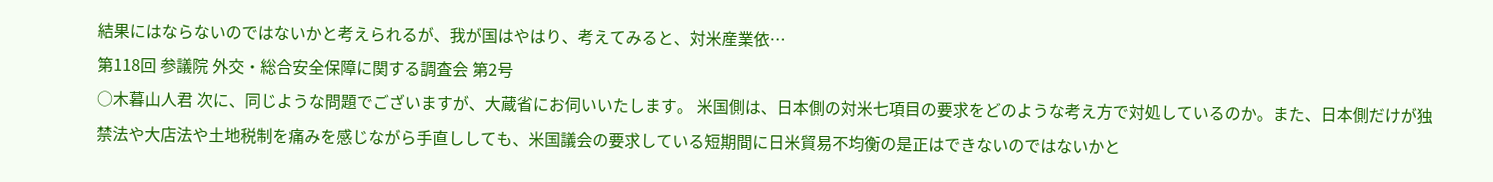結果にはならないのではないかと考えられるが、我が国はやはり、考えてみると、対米産業依…
第118回 参議院 外交・総合安全保障に関する調査会 第2号
○木暮山人君 次に、同じような問題でございますが、大蔵省にお伺いいたします。 米国側は、日本側の対米七項目の要求をどのような考え方で対処しているのか。また、日本側だけが独禁法や大店法や土地税制を痛みを感じながら手直ししても、米国議会の要求している短期間に日米貿易不均衡の是正はできないのではないかと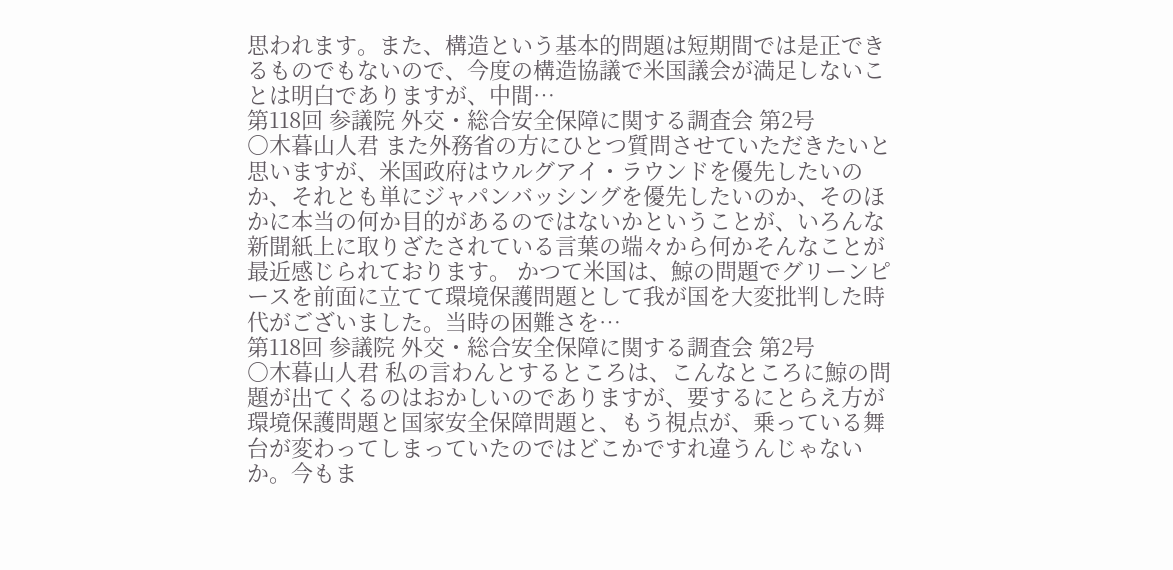思われます。また、構造という基本的問題は短期間では是正できるものでもないので、今度の構造協議で米国議会が満足しないことは明白でありますが、中間…
第118回 参議院 外交・総合安全保障に関する調査会 第2号
○木暮山人君 また外務省の方にひとつ質問させていただきたいと思いますが、米国政府はウルグアイ・ラウンドを優先したいのか、それとも単にジャパンバッシングを優先したいのか、そのほかに本当の何か目的があるのではないかということが、いろんな新聞紙上に取りざたされている言葉の端々から何かそんなことが最近感じられております。 かつて米国は、鯨の問題でグリーンピースを前面に立てて環境保護問題として我が国を大変批判した時代がございました。当時の困難さを…
第118回 参議院 外交・総合安全保障に関する調査会 第2号
○木暮山人君 私の言わんとするところは、こんなところに鯨の問題が出てくるのはおかしいのでありますが、要するにとらえ方が環境保護問題と国家安全保障問題と、もう視点が、乗っている舞台が変わってしまっていたのではどこかですれ違うんじゃないか。今もま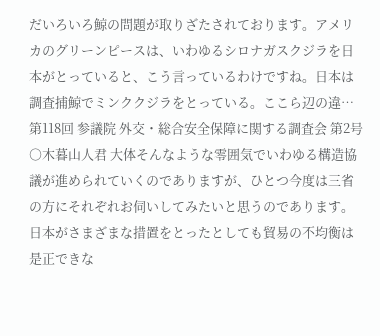だいろいろ鯨の問題が取りざたされております。アメリカのグリーンピースは、いわゆるシロナガスクジラを日本がとっていると、こう言っているわけですね。日本は調査捕鯨でミンククジラをとっている。ここら辺の違…
第118回 参議院 外交・総合安全保障に関する調査会 第2号
○木暮山人君 大体そんなような零囲気でいわゆる構造協議が進められていくのでありますが、ひとつ今度は三省の方にそれぞれお伺いしてみたいと思うのであります。 日本がさまざまな措置をとったとしても貿易の不均衡は是正できな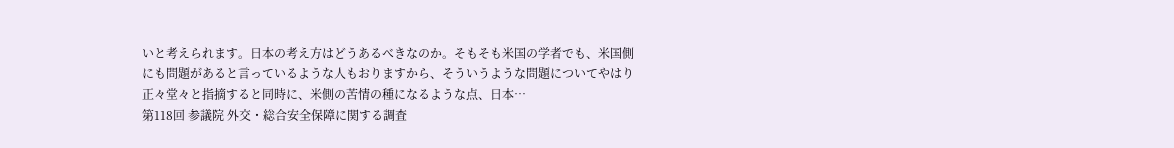いと考えられます。日本の考え方はどうあるべきなのか。そもそも米国の学者でも、米国側にも問題があると言っているような人もおりますから、そういうような問題についてやはり正々堂々と指摘すると同時に、米側の苦情の種になるような点、日本…
第118回 参議院 外交・総合安全保障に関する調査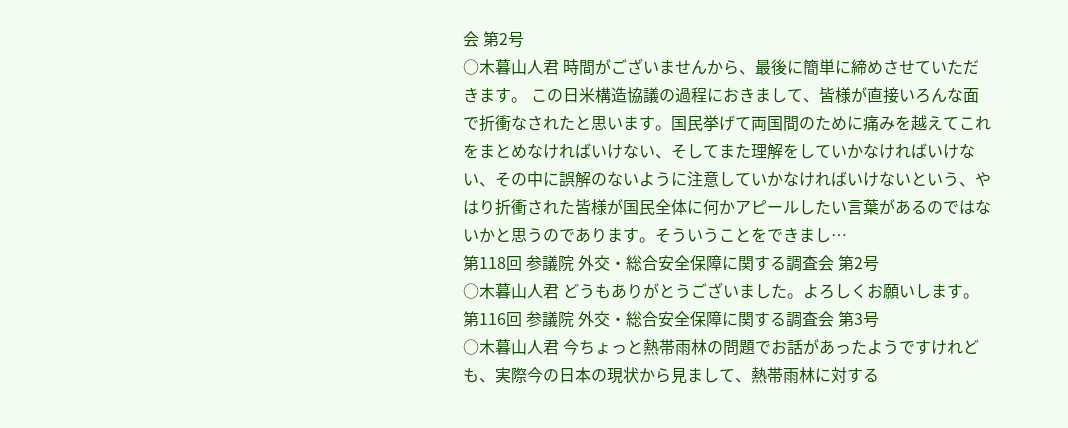会 第2号
○木暮山人君 時間がございませんから、最後に簡単に締めさせていただきます。 この日米構造協議の過程におきまして、皆様が直接いろんな面で折衝なされたと思います。国民挙げて両国間のために痛みを越えてこれをまとめなければいけない、そしてまた理解をしていかなければいけない、その中に誤解のないように注意していかなければいけないという、やはり折衝された皆様が国民全体に何かアピールしたい言葉があるのではないかと思うのであります。そういうことをできまし…
第118回 参議院 外交・総合安全保障に関する調査会 第2号
○木暮山人君 どうもありがとうございました。よろしくお願いします。
第116回 参議院 外交・総合安全保障に関する調査会 第3号
○木暮山人君 今ちょっと熱帯雨林の問題でお話があったようですけれども、実際今の日本の現状から見まして、熱帯雨林に対する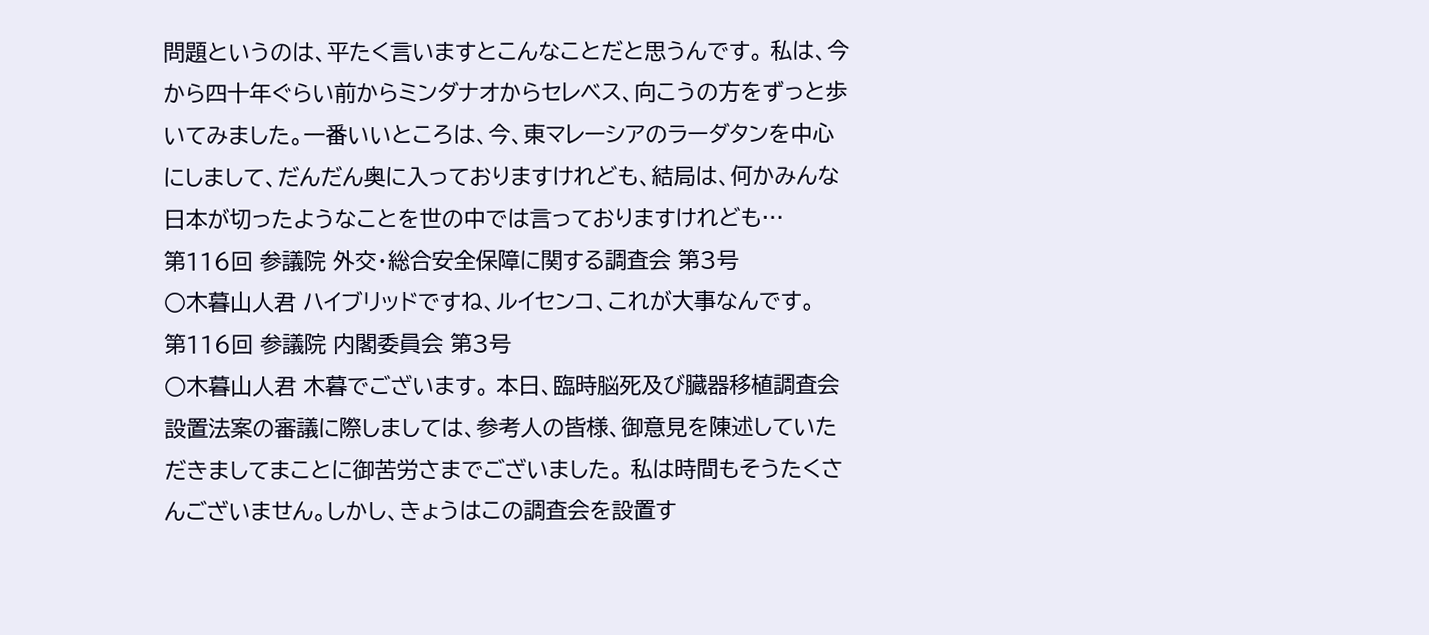問題というのは、平たく言いますとこんなことだと思うんです。 私は、今から四十年ぐらい前からミンダナオからセレベス、向こうの方をずっと歩いてみました。一番いいところは、今、東マレーシアのラーダタンを中心にしまして、だんだん奥に入っておりますけれども、結局は、何かみんな日本が切ったようなことを世の中では言っておりますけれども…
第116回 参議院 外交・総合安全保障に関する調査会 第3号
○木暮山人君 ハイブリッドですね、ルイセンコ、これが大事なんです。
第116回 参議院 内閣委員会 第3号
○木暮山人君 木暮でございます。 本日、臨時脳死及び臓器移植調査会設置法案の審議に際しましては、参考人の皆様、御意見を陳述していただきましてまことに御苦労さまでございました。 私は時間もそうたくさんございません。しかし、きょうはこの調査会を設置す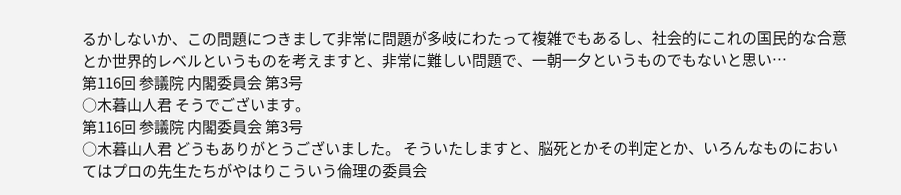るかしないか、この問題につきまして非常に問題が多岐にわたって複雑でもあるし、社会的にこれの国民的な合意とか世界的レベルというものを考えますと、非常に難しい問題で、一朝一夕というものでもないと思い…
第116回 参議院 内閣委員会 第3号
○木暮山人君 そうでございます。
第116回 参議院 内閣委員会 第3号
○木暮山人君 どうもありがとうございました。 そういたしますと、脳死とかその判定とか、いろんなものにおいてはプロの先生たちがやはりこういう倫理の委員会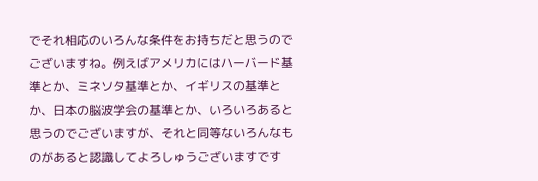でそれ相応のいろんな条件をお持ちだと思うのでございますね。例えばアメリカにはハーバード基準とか、ミネソタ基準とか、イギリスの基準とか、日本の脳波学会の基準とか、いろいろあると思うのでございますが、それと同等ないろんなものがあると認識してよろしゅうございますです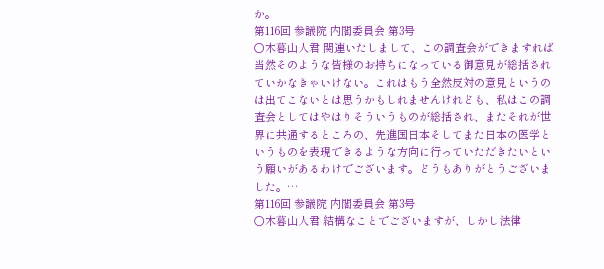か。
第116回 参議院 内閣委員会 第3号
○木暮山人君 関連いたしまして、この調査会ができますれば当然そのような皆様のお持ちになっている御意見が総括されていかなきゃいけない。これはもう全然反対の意見というのは出てこないとは思うかもしれませんけれども、私はこの調査会としてはやはりそういうものが総括され、またそれが世界に共通するところの、先進国日本そしてまた日本の医学というものを表現できるような方向に行っていただきたいという願いがあるわけでございます。どうもありがとうございました。…
第116回 参議院 内閣委員会 第3号
○木暮山人君 結構なことでございますが、しかし法律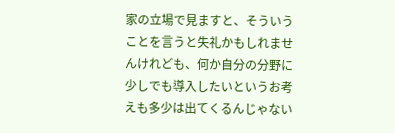家の立場で見ますと、そういうことを言うと失礼かもしれませんけれども、何か自分の分野に少しでも導入したいというお考えも多少は出てくるんじゃない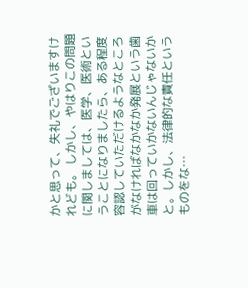かと思って、失礼でございますけれども。 しかし、やはりこの問題に関しましては、医学、医術ということになりましたら、ある程度容認していただけるようなところがなければなかなか発展という歯車は回っていかないんじゃないかと。しかし、法律的な責任というものをな…